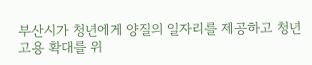부산시가 청년에게 양질의 일자리를 제공하고 청년고용 확대를 위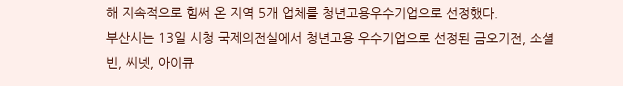해 지속적으로 힘써 온 지역 5개 업체를 청년고용우수기업으로 선정했다.
부산시는 13일 시청 국제의전실에서 청년고용 우수기업으로 선정된 금오기전, 소셜빈, 씨넷, 아이큐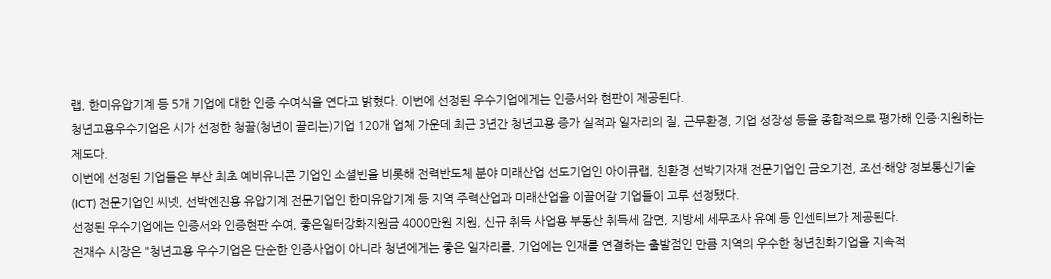랩, 한미유압기계 등 5개 기업에 대한 인증 수여식을 연다고 밝혔다. 이번에 선정된 우수기업에게는 인증서와 현판이 제공된다.
청년고용우수기업은 시가 선정한 청끌(청년이 끌리는)기업 120개 업체 가운데 최근 3년간 청년고용 증가 실적과 일자리의 질, 근무환경, 기업 성장성 등을 종합적으로 평가해 인증·지원하는 제도다.
이번에 선정된 기업들은 부산 최초 예비유니콘 기업인 소셜빈을 비롯해 전력반도체 분야 미래산업 선도기업인 아이큐랩, 친환경 선박기자재 전문기업인 금오기전, 조선·해양 정보통신기술(ICT) 전문기업인 씨넷, 선박엔진용 유압기계 전문기업인 한미유압기계 등 지역 주력산업과 미래산업을 이끌어갈 기업들이 고루 선정됐다.
선정된 우수기업에는 인증서와 인증현판 수여, 좋은일터강화지원금 4000만원 지원, 신규 취득 사업용 부동산 취득세 감면, 지방세 세무조사 유예 등 인센티브가 제공된다.
전재수 시장은 "청년고용 우수기업은 단순한 인증사업이 아니라 청년에게는 좋은 일자리를, 기업에는 인재를 연결하는 출발점인 만큼 지역의 우수한 청년친화기업을 지속적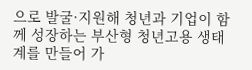으로 발굴·지원해 청년과 기업이 함께 성장하는 부산형 청년고용 생태계를 만들어 가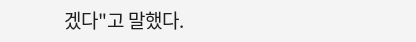겠다"고 말했다.